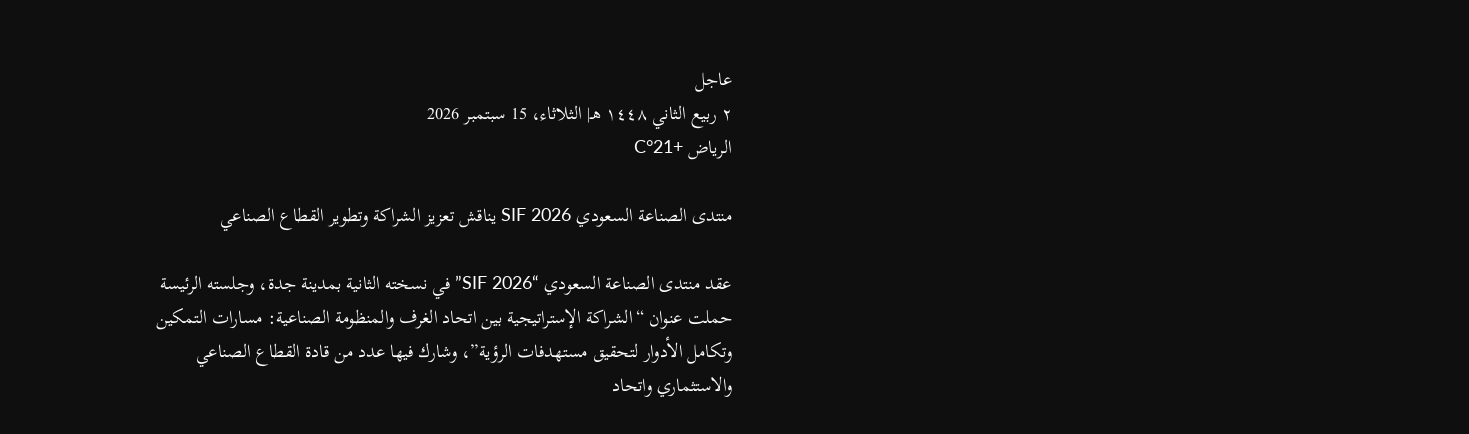عاجل
٢ ربيع الثاني ١٤٤٨ هـ| الثلاثاء، 15 سبتمبر 2026
الرياض +21°C

منتدى الصناعة السعودي SIF 2026 يناقش تعزيز الشراكة وتطوير القطاع الصناعي

عقد منتدى الصناعة السعودي “SIF 2026” في نسخته الثانية بمدينة جدة، وجلسته الرئيسة حملت عنوان “الشراكة الإستراتيجية بين اتحاد الغرف والمنظومة الصناعية: مسارات التمكين وتكامل الأدوار لتحقيق مستهدفات الرؤية”، وشارك فيها عدد من قادة القطاع الصناعي والاستثماري واتحاد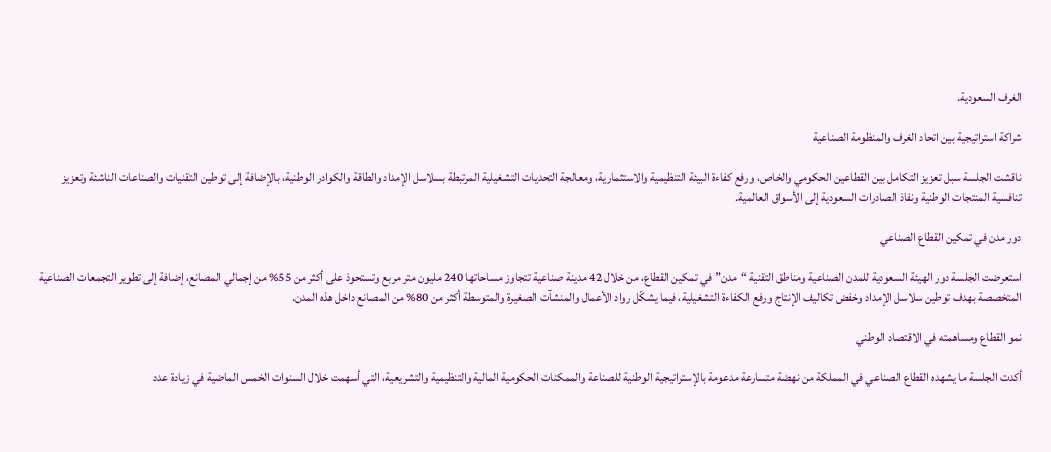الغرف السعودية.

شراكة استراتيجية بين اتحاد الغرف والمنظومة الصناعية

ناقشت الجلسة سبل تعزيز التكامل بين القطاعين الحكومي والخاص، ورفع كفاءة البيئة التنظيمية والاستثمارية، ومعالجة التحديات التشغيلية المرتبطة بسلاسل الإمداد والطاقة والكوادر الوطنية، بالإضافة إلى توطين التقنيات والصناعات الناشئة وتعزيز تنافسية المنتجات الوطنية ونفاذ الصادرات السعودية إلى الأسواق العالمية.

دور مدن في تمكين القطاع الصناعي

استعرضت الجلسة دور الهيئة السعودية للمدن الصناعية ومناطق التقنية “مدن” في تمكين القطاع، من خلال 42 مدينة صناعية تتجاوز مساحاتها 240 مليون متر مربع وتستحوذ على أكثر من 55% من إجمالي المصانع، إضافة إلى تطوير التجمعات الصناعية المتخصصة بهدف توطين سلاسل الإمداد وخفض تكاليف الإنتاج ورفع الكفاءة التشغيلية، فيما يشكّل رواد الأعمال والمنشآت الصغيرة والمتوسطة أكثر من 80% من المصانع داخل هذه المدن.

نمو القطاع ومساهمته في الاقتصاد الوطني

أكدت الجلسة ما يشهده القطاع الصناعي في المملكة من نهضة متسارعة مدعومة بالإستراتيجية الوطنية للصناعة والممكنات الحكومية المالية والتنظيمية والتشريعية، التي أسهمت خلال السنوات الخمس الماضية في زيادة عدد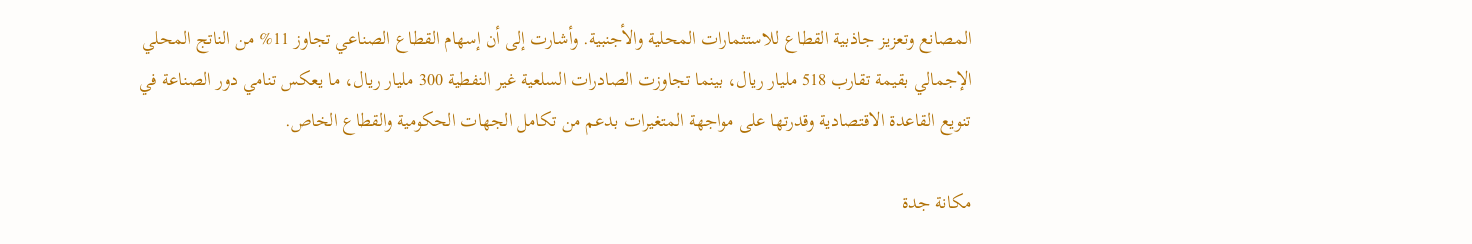المصانع وتعزيز جاذبية القطاع للاستثمارات المحلية والأجنبية. وأشارت إلى أن إسهام القطاع الصناعي تجاوز 11% من الناتج المحلي الإجمالي بقيمة تقارب 518 مليار ريال، بينما تجاوزت الصادرات السلعية غير النفطية 300 مليار ريال، ما يعكس تنامي دور الصناعة في تنويع القاعدة الاقتصادية وقدرتها على مواجهة المتغيرات بدعم من تكامل الجهات الحكومية والقطاع الخاص.

مكانة جدة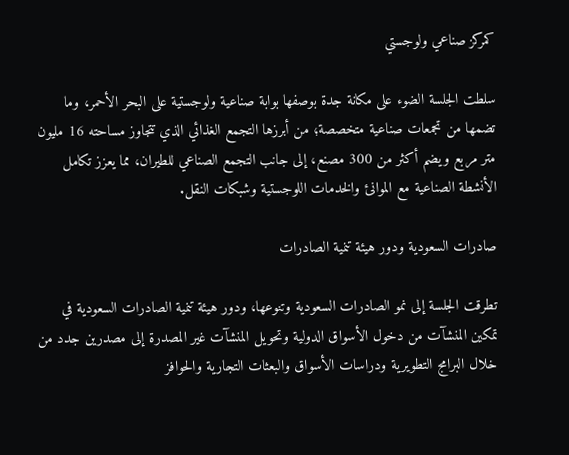كمركز صناعي ولوجستي

سلطت الجلسة الضوء على مكانة جدة بوصفها بوابة صناعية ولوجستية على البحر الأحمر، وما تضمها من تجمعات صناعية متخصصة؛ من أبرزها التجمع الغذائي الذي تتجاوز مساحته 16 مليون متر مربع ويضم أكثر من 300 مصنع، إلى جانب التجمع الصناعي للطيران، مما يعزز تكامل الأنشطة الصناعية مع الموانئ والخدمات اللوجستية وشبكات النقل.

صادرات السعودية ودور هيئة تنمية الصادرات

تطرقت الجلسة إلى نمو الصادرات السعودية وتنوعها، ودور هيئة تنمية الصادرات السعودية في تمكين المنشآت من دخول الأسواق الدولية وتحويل المنشآت غير المصدرة إلى مصدرين جدد من خلال البرامج التطويرية ودراسات الأسواق والبعثات التجارية والحوافز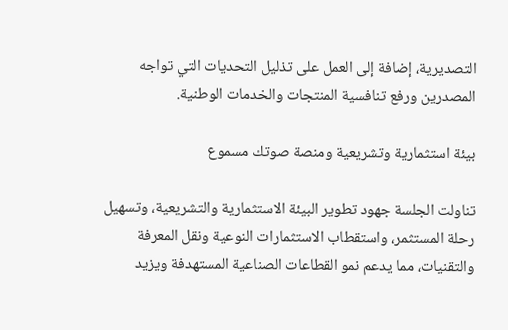التصديرية، إضافة إلى العمل على تذليل التحديات التي تواجه المصدرين ورفع تنافسية المنتجات والخدمات الوطنية.

بيئة استثمارية وتشريعية ومنصة صوتك مسموع

تناولت الجلسة جهود تطوير البيئة الاستثمارية والتشريعية، وتسهيل رحلة المستثمر، واستقطاب الاستثمارات النوعية ونقل المعرفة والتقنيات، مما يدعم نمو القطاعات الصناعية المستهدفة ويزيد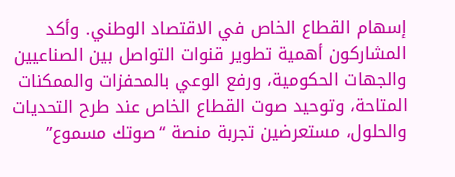إسهام القطاع الخاص في الاقتصاد الوطني. وأكد المشاركون أهمية تطوير قنوات التواصل بين الصناعيين والجهات الحكومية، ورفع الوعي بالمحفزات والممكنات المتاحة، وتوحيد صوت القطاع الخاص عند طرح التحديات والحلول، مستعرضين تجربة منصة “صوتك مسموع”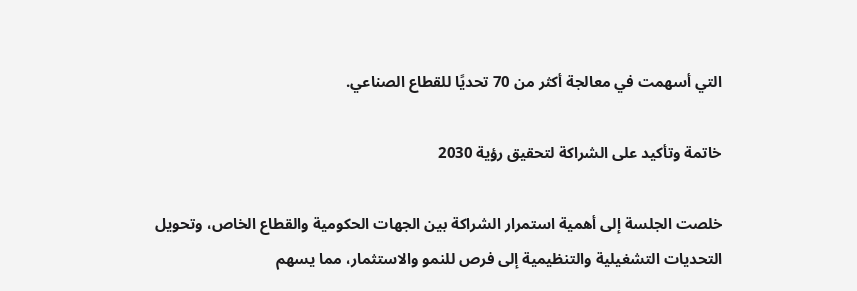التي أسهمت في معالجة أكثر من 70 تحديًا للقطاع الصناعي.

خاتمة وتأكيد على الشراكة لتحقيق رؤية 2030

خلصت الجلسة إلى أهمية استمرار الشراكة بين الجهات الحكومية والقطاع الخاص، وتحويل التحديات التشغيلية والتنظيمية إلى فرص للنمو والاستثمار، مما يسهم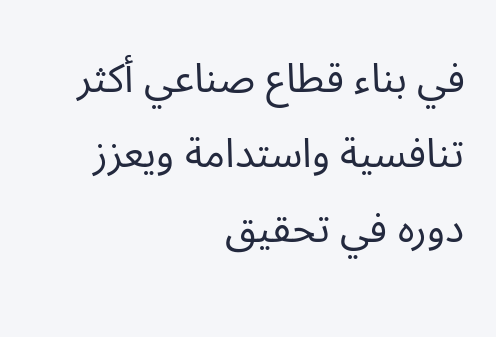في بناء قطاع صناعي أكثر تنافسية واستدامة ويعزز دوره في تحقيق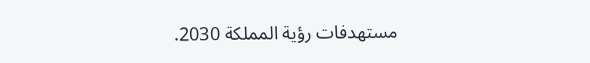مستهدفات رؤية المملكة 2030.